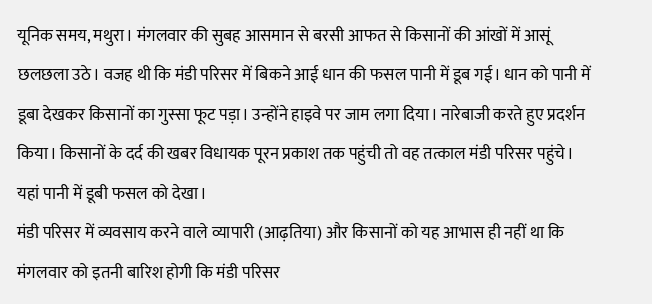यूनिक समय, मथुरा। मंगलवार की सुबह आसमान से बरसी आफत से किसानों की आंखों में आसूं छलछला उठे। वजह थी कि मंडी परिसर में बिकने आई धान की फसल पानी में डूब गई। धान को पानी में डूबा देखकर किसानों का गुस्सा फूट पड़ा। उन्होंने हाइवे पर जाम लगा दिया। नारेबाजी करते हुए प्रदर्शन किया। किसानों के दर्द की खबर विधायक पूरन प्रकाश तक पहुंची तो वह तत्काल मंडी परिसर पहुंचे। यहां पानी में डूबी फसल को देखा।
मंडी परिसर में व्यवसाय करने वाले व्यापारी (आढ़तिया) और किसानों को यह आभास ही नहीं था कि मंगलवार को इतनी बारिश होगी कि मंडी परिसर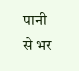पानी से भर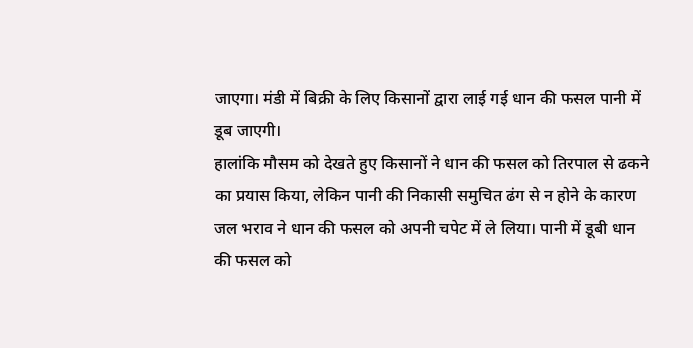जाएगा। मंडी में बिक्री के लिए किसानों द्वारा लाई गई धान की फसल पानी में डूब जाएगी।
हालांकि मौसम को देखते हुए किसानों ने धान की फसल को तिरपाल से ढकने का प्रयास किया, लेकिन पानी की निकासी समुचित ढंग से न होने के कारण जल भराव ने धान की फसल को अपनी चपेट में ले लिया। पानी में डूबी धान की फसल को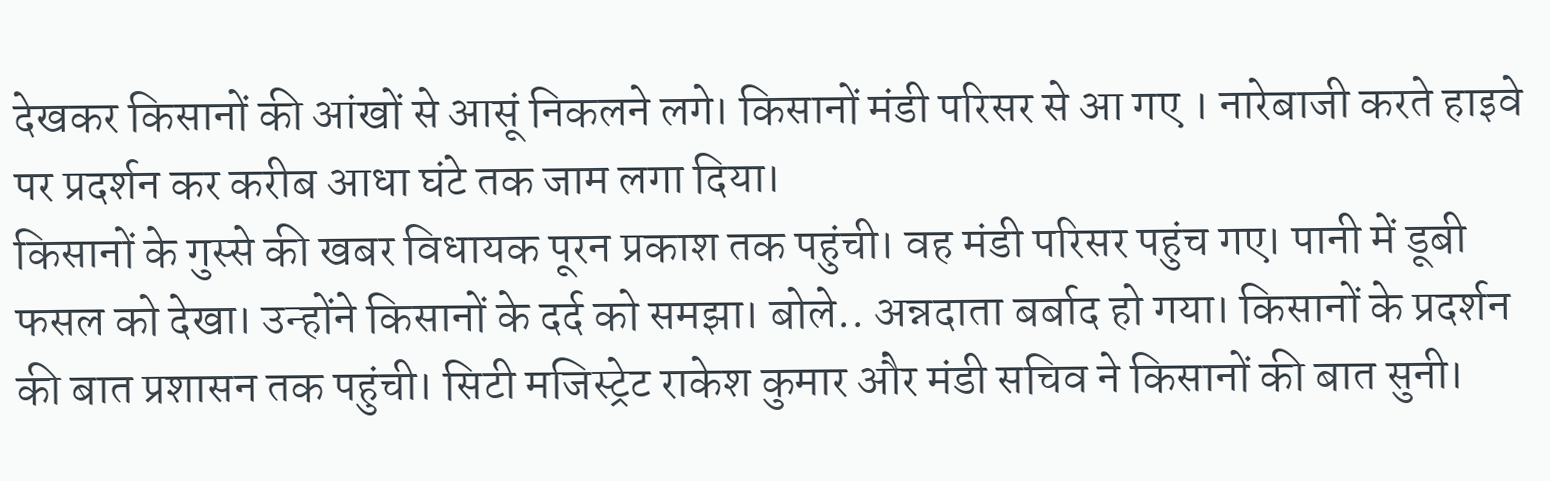देखकर किसानों की आंखों से आसूं निकलने लगे। किसानों मंडी परिसर से आ गए । नारेबाजी करते हाइवे पर प्रदर्शन कर करीब आधा घंटे तक जाम लगा दिया।
किसानों के गुस्से की खबर विधायक पूरन प्रकाश तक पहुंची। वह मंडी परिसर पहुंच गए। पानी में डूबी फसल को देखा। उन्होंने किसानों के दर्द को समझा। बोले.. अन्नदाता बर्बाद हो गया। किसानों के प्रदर्शन की बात प्रशासन तक पहुंची। सिटी मजिस्ट्रेट राकेश कुमार और मंडी सचिव ने किसानों की बात सुनी।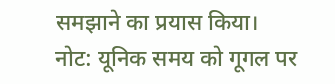समझाने का प्रयास किया।
नोट: यूनिक समय को गूगल पर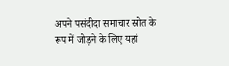अपने पसंदीदा समाचार स्रोत के रूप में जोड़ने के लिए यहां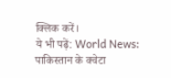क्लिक करें।
ये भी पढ़ें: World News: पाकिस्तान के क्वेटा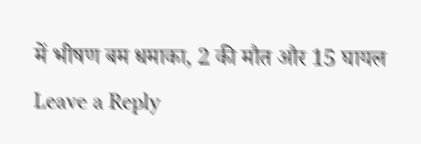में भीषण बम धमाका, 2 की मौत और 15 घायल
Leave a Reply